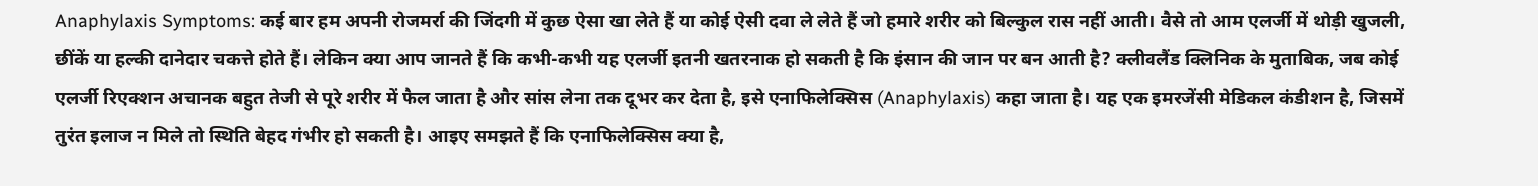Anaphylaxis Symptoms: कई बार हम अपनी रोजमर्रा की जिंदगी में कुछ ऐसा खा लेते हैं या कोई ऐसी दवा ले लेते हैं जो हमारे शरीर को बिल्कुल रास नहीं आती। वैसे तो आम एलर्जी में थोड़ी खुजली, छींकें या हल्की दानेदार चकत्ते होते हैं। लेकिन क्या आप जानते हैं कि कभी-कभी यह एलर्जी इतनी खतरनाक हो सकती है कि इंसान की जान पर बन आती है? क्लीवलैंड क्लिनिक के मुताबिक, जब कोई एलर्जी रिएक्शन अचानक बहुत तेजी से पूरे शरीर में फैल जाता है और सांस लेना तक दूभर कर देता है, इसे एनाफिलेक्सिस (Anaphylaxis) कहा जाता है। यह एक इमरजेंसी मेडिकल कंडीशन है, जिसमें तुरंत इलाज न मिले तो स्थिति बेहद गंभीर हो सकती है। आइए समझते हैं कि एनाफिलेक्सिस क्या है,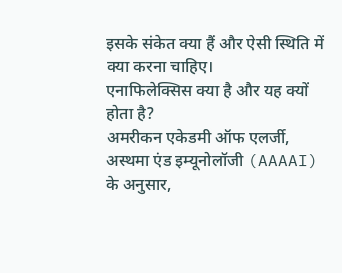इसके संकेत क्या हैं और ऐसी स्थिति में क्या करना चाहिए।
एनाफिलेक्सिस क्या है और यह क्यों होता है?
अमरीकन एकेडमी ऑफ एलर्जी, अस्थमा एंड इम्यूनोलॉजी (AAAAI) के अनुसार,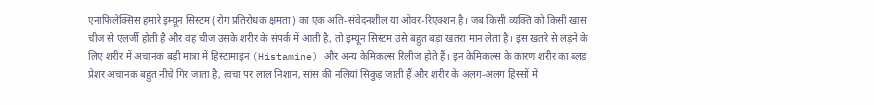एनाफिलेक्सिस हमारे इम्यून सिस्टम (रोग प्रतिरोधक क्षमता) का एक अति-संवेदनशील या ओवर-रिएक्शन है। जब किसी व्यक्ति को किसी खास चीज से एलर्जी होती है और वह चीज उसके शरीर के संपर्क में आती है, तो इम्यून सिस्टम उसे बहुत बड़ा खतरा मान लेता है। इस खतरे से लड़ने के लिए शरीर में अचानक बड़ी मात्रा में हिस्टामाइन (Histamine) और अन्य केमिकल्स रिलीज होते हैं। इन केमिकल्स के कारण शरीर का ब्लड प्रेशर अचानक बहुत नीचे गिर जाता है, त्वचा पर लाल निशान, सांस की नलियां सिकुड़ जाती हैं और शरीर के अलग-अलग हिस्सों में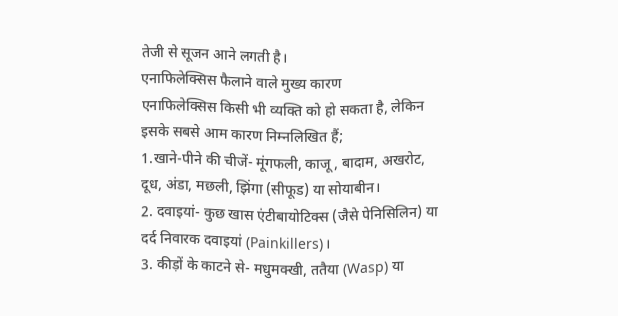तेजी से सूजन आने लगती है।
एनाफिलेक्सिस फैलाने वाले मुख्य कारण
एनाफिलेक्सिस किसी भी व्यक्ति को हो सकता है, लेकिन इसके सबसे आम कारण निम्नलिखित हैं;
1.खाने-पीने की चीजें- मूंगफली, काजू, बादाम, अखरोट, दूध, अंडा, मछली, झिंगा (सीफूड) या सोयाबीन।
2. दवाइयां- कुछ खास एंटीबायोटिक्स (जैसे पेनिसिलिन) या दर्द निवारक दवाइयां (Painkillers)।
3. कीड़ों के काटने से- मधुमक्खी, ततैया (Wasp) या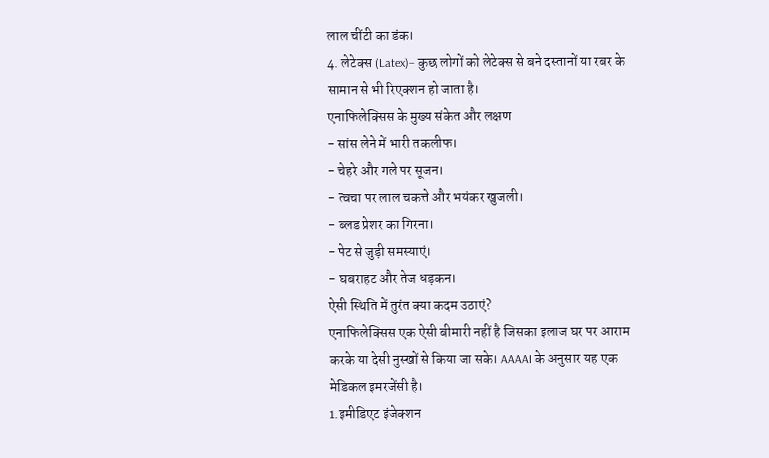लाल चींटी का डंक।
4. लेटेक्स (Latex)– कुछ लोगों को लेटेक्स से बने दस्तानों या रबर के सामान से भी रिएक्शन हो जाता है।
एनाफिलेक्सिस के मुख्य संकेत और लक्षण
- सांस लेने में भारी तकलीफ।
- चेहरे और गले पर सूजन।
- त्वचा पर लाल चकत्ते और भयंकर खुजली।
- ब्लड प्रेशर का गिरना।
- पेट से जुड़ी समस्याएं।
- घबराहट और तेज धड़कन।
ऐसी स्थिति में तुरंत क्या कदम उठाएं?
एनाफिलेक्सिस एक ऐसी बीमारी नहीं है जिसका इलाज घर पर आराम करके या देसी नुस्खों से किया जा सके। AAAAI के अनुसार यह एक मेडिकल इमरजेंसी है।
1.इमीडिएट इंजेक्शन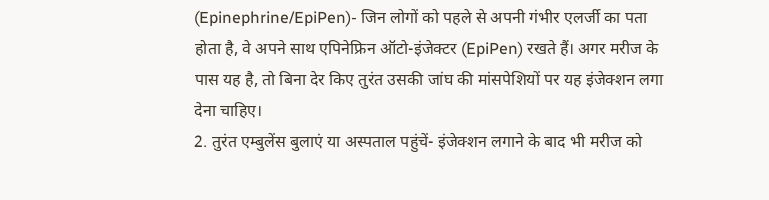(Epinephrine/EpiPen)- जिन लोगों को पहले से अपनी गंभीर एलर्जी का पता होता है, वे अपने साथ एपिनेफ्रिन ऑटो-इंजेक्टर (EpiPen) रखते हैं। अगर मरीज के पास यह है, तो बिना देर किए तुरंत उसकी जांघ की मांसपेशियों पर यह इंजेक्शन लगा देना चाहिए।
2. तुरंत एम्बुलेंस बुलाएं या अस्पताल पहुंचें- इंजेक्शन लगाने के बाद भी मरीज को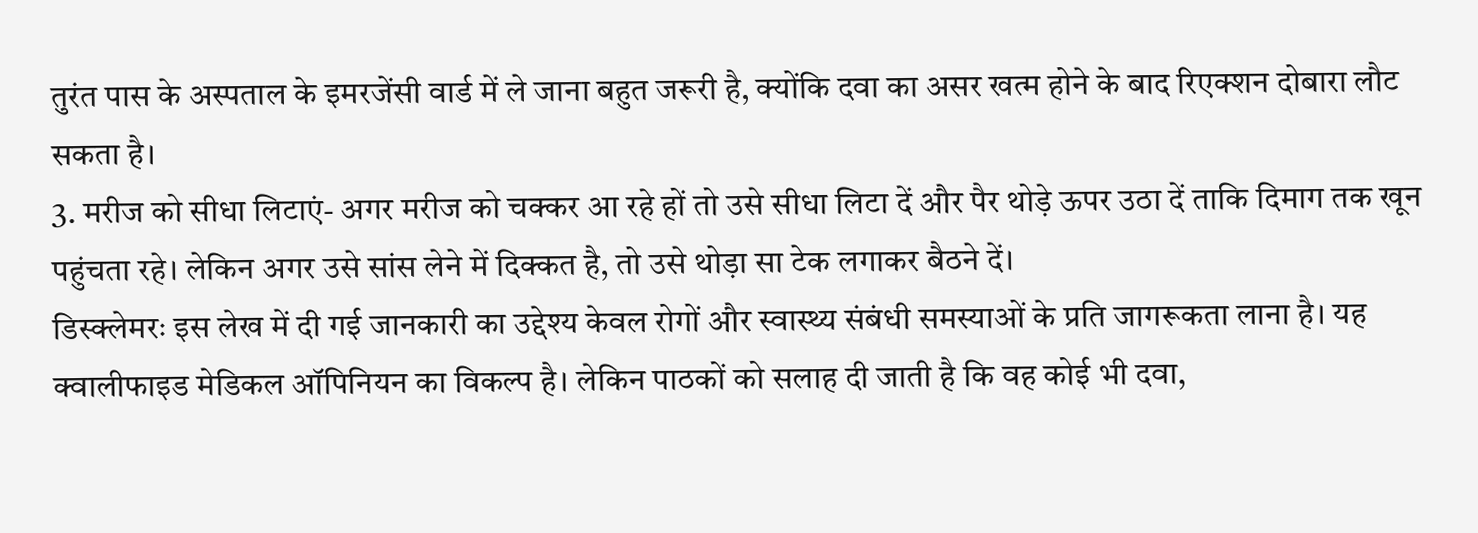तुरंत पास के अस्पताल के इमरजेंसी वार्ड में ले जाना बहुत जरूरी है, क्योंकि दवा का असर खत्म होने के बाद रिएक्शन दोबारा लौट सकता है।
3. मरीज को सीधा लिटाएं- अगर मरीज को चक्कर आ रहे हों तो उसे सीधा लिटा दें और पैर थोड़े ऊपर उठा दें ताकि दिमाग तक खून पहुंचता रहे। लेकिन अगर उसे सांस लेने में दिक्कत है, तो उसे थोड़ा सा टेक लगाकर बैठने दें।
डिस्क्लेमरः इस लेख में दी गई जानकारी का उद्देश्य केवल रोगों और स्वास्थ्य संबंधी समस्याओं के प्रति जागरूकता लाना है। यह क्वालीफाइड मेडिकल ऑपिनियन का विकल्प है। लेकिन पाठकों को सलाह दी जाती है कि वह कोई भी दवा,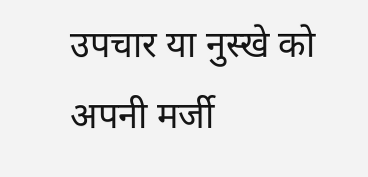उपचार या नुस्खे को अपनी मर्जी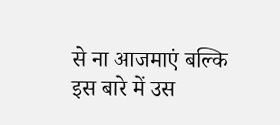से ना आजमाएं बल्कि इस बारे में उस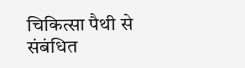चिकित्सा पैथी से संबंधित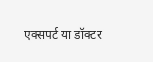एक्सपर्ट या डॉक्टर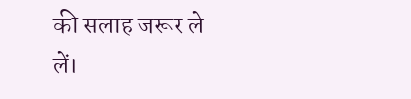की सलाह जरूर ले लें।